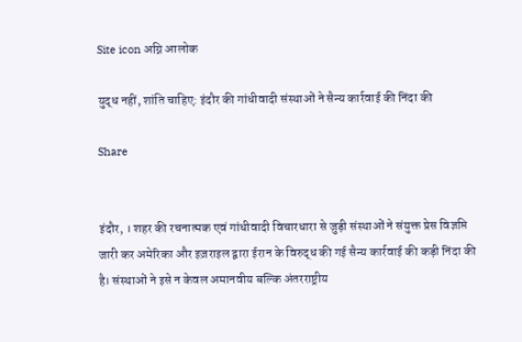Site icon अग्नि आलोक

युद्ध नहीं, शांति चाहिए: इंदौर की गांधीवादी संस्थाओं ने सैन्य कार्रवाई की निंदा की

Share


इंदौर, । शहर की रचनात्मक एवं गांधीवादी विचारधारा से जुड़ी संस्थाओं ने संयुक्त प्रेस विज्ञप्ति जारी कर अमेरिका और इज़राइल द्वारा ईरान के विरुद्ध की गई सैन्य कार्रवाई की कड़ी निंदा की है। संस्थाओं ने इसे न केवल अमानवीय बल्कि अंतरराष्ट्रीय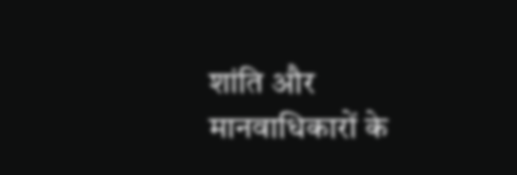शांति और मानवाधिकारों के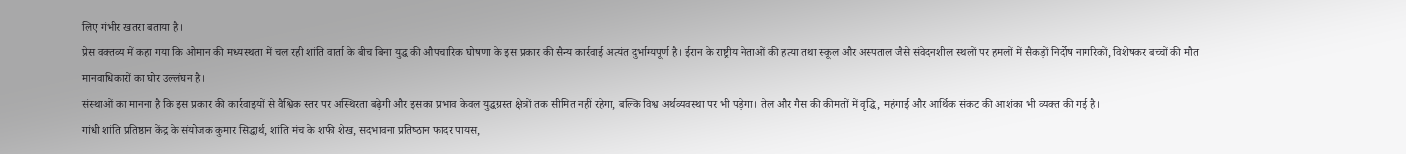लिए गंभीर खतरा बताया है।
प्रेस वक्तव्य में कहा गया कि ओमान की मध्यस्थता में चल रही शांति वार्ता के बीच बिना युद्ध की औपचारिक घोषणा के इस प्रकार की सैन्य कार्रवाई अत्यंत दुर्भाग्यपूर्ण है। ईरान के राष्ट्रीय नेताओं की हत्या तथा स्कूल और अस्पताल जैसे संवेदनशील स्थलों पर हमलों में सैकड़ों निर्दोष नागरिकों, विशेषकर बच्चों की मौत मानवाधिकारों का घोर उल्लंघन है।
संस्थाओं का मानना है कि इस प्रकार की कार्रवाइयों से वैश्विक स्तर पर अस्थिरता बढ़ेगी और इसका प्रभाव केवल युद्धग्रस्त क्षेत्रों तक सीमित नहीं रहेगा, बल्कि विश्व अर्थव्यवस्था पर भी पड़ेगा। तेल और गैस की कीमतों में वृद्धि, महंगाई और आर्थिक संकट की आशंका भी व्यक्त की गई है।
गांधी शांति प्रतिष्ठान केंद्र के संयोजक कुमार सिद्धार्थ, शांति मंच के शफी शेख, सदभावना प्रतिष्‍ठान फादर पायस,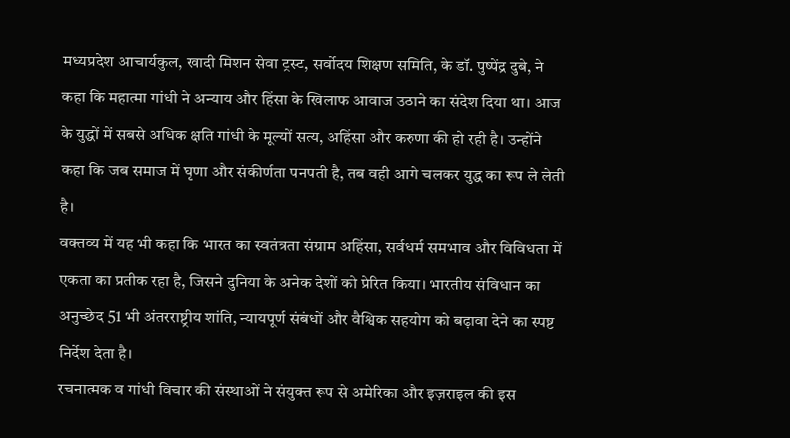मध्‍यप्रदेश आचार्यकुल, खादी मिशन सेवा ट्रस्‍ट, सर्वोदय शिक्षण समिति, के डॉ. पुष्‍पेंद्र दुबे, ने कहा कि महात्मा गांधी ने अन्याय और हिंसा के खिलाफ आवाज उठाने का संदेश दिया था। आज के युद्धों में सबसे अधिक क्षति गांधी के मूल्यों सत्य, अहिंसा और करुणा की हो रही है। उन्होंने कहा कि जब समाज में घृणा और संकीर्णता पनपती है, तब वही आगे चलकर युद्ध का रूप ले लेती है।
वक्‍तव्‍य में यह भी कहा कि भारत का स्वतंत्रता संग्राम अहिंसा, सर्वधर्म समभाव और विविधता में एकता का प्रतीक रहा है, जिसने दुनिया के अनेक देशों को प्रेरित किया। भारतीय संविधान का अनुच्छेद 51 भी अंतरराष्ट्रीय शांति, न्यायपूर्ण संबंधों और वैश्विक सहयोग को बढ़ावा देने का स्पष्ट निर्देश देता है।
रचनात्‍मक व गांधी विचार की संस्थाओं ने संयुक्त रूप से अमेरिका और इज़राइल की इस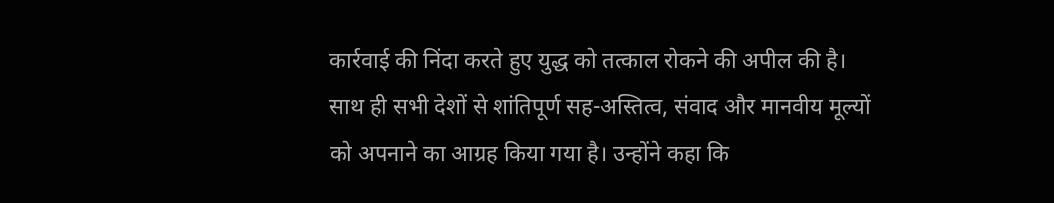कार्रवाई की निंदा करते हुए युद्ध को तत्काल रोकने की अपील की है। साथ ही सभी देशों से शांतिपूर्ण सह-अस्तित्व, संवाद और मानवीय मूल्यों को अपनाने का आग्रह किया गया है। उन्होंने कहा कि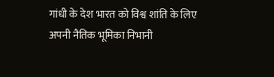गांधी के देश भारत को विश्व शांति के लिए अपनी नैतिक भूमिका निभानी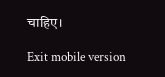चाहिए।

Exit mobile version